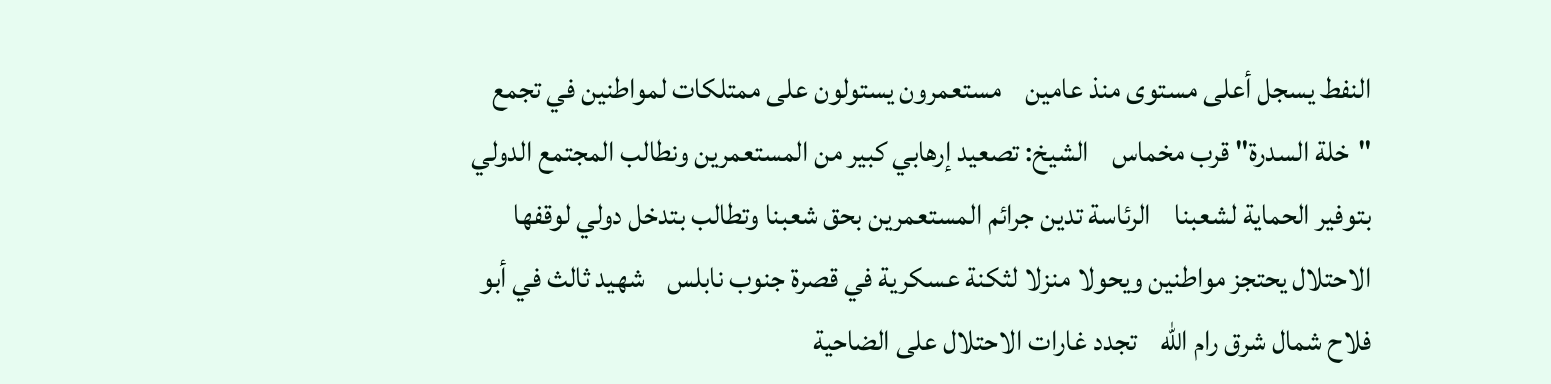النفط يسجل أعلى مستوى منذ عامين    مستعمرون يستولون على ممتلكات لمواطنين في تجمع "خلة السدرة" قرب مخماس    الشيخ: تصعيد إرهابي كبير من المستعمرين ونطالب المجتمع الدولي بتوفير الحماية لشعبنا    الرئاسة تدين جرائم المستعمرين بحق شعبنا وتطالب بتدخل دولي لوقفها    الاحتلال يحتجز مواطنين ويحولا منزلا لثكنة عسكرية في قصرة جنوب نابلس    شهيد ثالث في أبو فلاح شمال شرق رام الله    تجدد غارات الاحتلال على الضاحية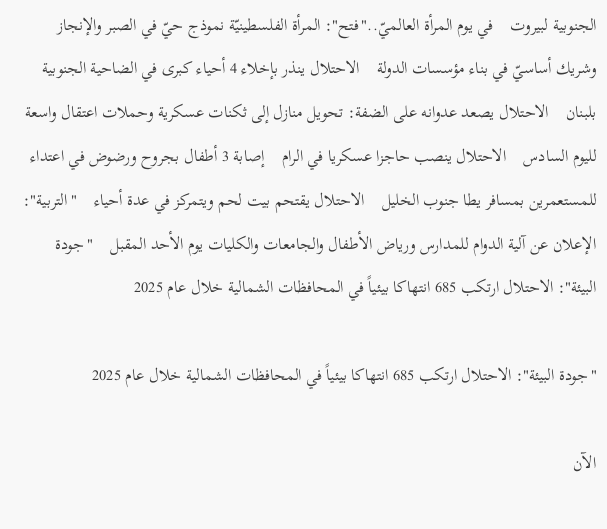الجنوبية لبيروت    في يوم المرأة العالميّ.."فتح": المرأة الفلسطينيّة نموذج حيّ في الصبر والإنجاز وشريك أساسيّ في بناء مؤسسات الدولة    الاحتلال ينذر بإخلاء 4 أحياء كبرى في الضاحية الجنوبية بلبنان    الاحتلال يصعد عدوانه على الضفة: تحويل منازل إلى ثكنات عسكرية وحملات اعتقال واسعة لليوم السادس    الاحتلال ينصب حاجزا عسكريا في الرام    إصابة 3 أطفال بجروح ورضوض في اعتداء للمستعمرين بمسافر يطا جنوب الخليل    الاحتلال يقتحم بيت لحم ويتمركز في عدة أحياء    "التربية": الإعلان عن آلية الدوام للمدارس ورياض الأطفال والجامعات والكليات يوم الأحد المقبل    "جودة البيئة": الاحتلال ارتكب 685 انتهاكا بيئياً في المحافظات الشمالية خلال عام 2025

"جودة البيئة": الاحتلال ارتكب 685 انتهاكا بيئياً في المحافظات الشمالية خلال عام 2025

الآن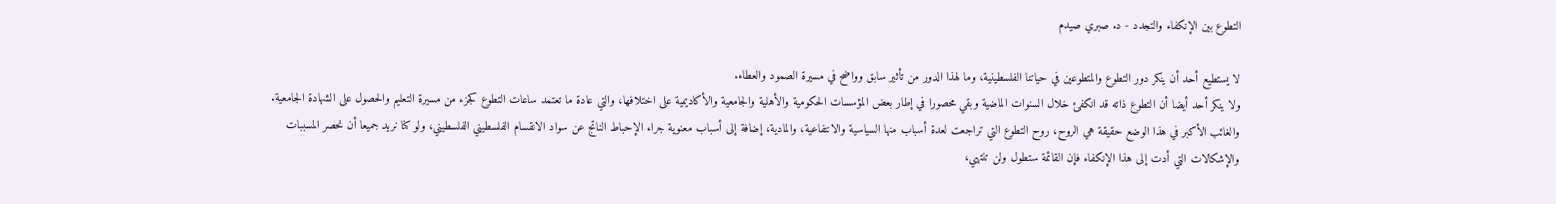التطوع بين الإنكفاء والتجدد - د. صبري صيدم

لا يستطيع أحد أن ينكر دور التطوع والمتطوعين في حياتنا الفلسطينية، وما لهذا الدور من تأثير سابق وواضح في مسيرة الصمود والعطاء.
ولا ينكر أحد أيضا أن التطوع ذاته قد انكفئ خلال السنوات الماضية وبقي محصورا في إطار بعض المؤسسات الحكومية والأهلية والجامعية والأكاديمية على اختلافها، والتي عادة ما تعتمد ساعات التطوع كجزء من مسيرة التعليم والحصول على الشهادة الجامعية.
والغائب الأكبر في هذا الوضع حقيقة هي الروح، روح التطوع التي تراجعت لعدة أسباب منها السياسية والانتفاعية، والمادية، إضافة إلى أسباب معنوية جراء الإحباط الناتج عن سواد الانقسام الفلسطيني الفلسطيني، ولو كنا نريد جميعا أن نحصر المسببات والإشكالات التي أدت إلى هذا الإنكفاء فإن القائمة ستطول ولن تنتهي،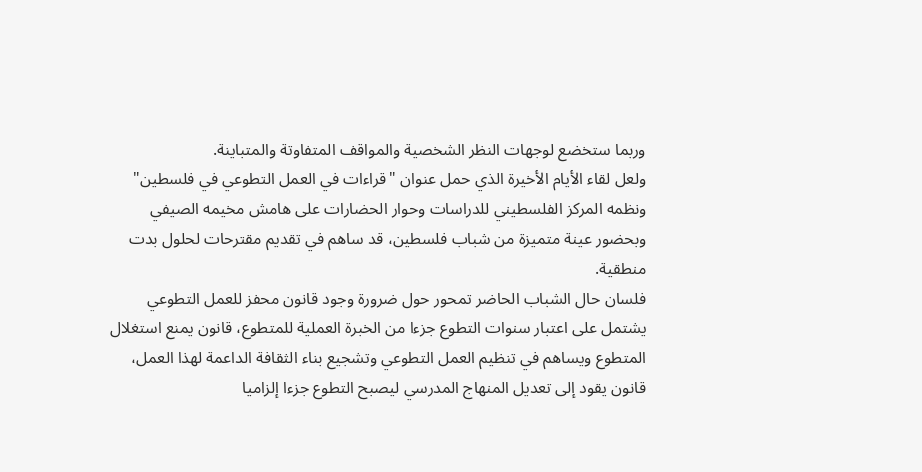وربما ستخضع لوجهات النظر الشخصية والمواقف المتفاوتة والمتباينة.
ولعل لقاء الأيام الأخيرة الذي حمل عنوان "قراءات في العمل التطوعي في فلسطين" ونظمه المركز الفلسطيني للدراسات وحوار الحضارات على هامش مخيمه الصيفي وبحضور عينة متميزة من شباب فلسطين، قد ساهم في تقديم مقترحات لحلول بدت منطقية.
فلسان حال الشباب الحاضر تمحور حول ضرورة وجود قانون محفز للعمل التطوعي يشتمل على اعتبار سنوات التطوع جزءا من الخبرة العملية للمتطوع، قانون يمنع استغلال المتطوع ويساهم في تنظيم العمل التطوعي وتشجيع بناء الثقافة الداعمة لهذا العمل، قانون يقود إلى تعديل المنهاج المدرسي ليصبح التطوع جزءا إلزاميا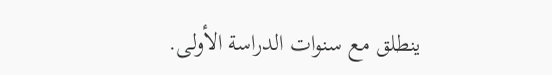ينطلق مع سنوات الدراسة الأولى.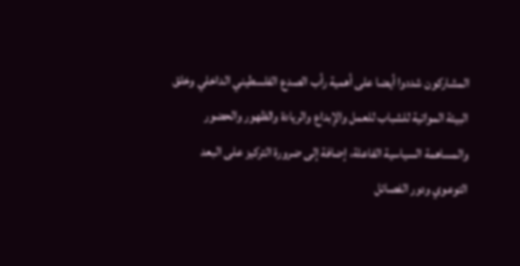المشاركون شددوا أيضا على أهمية رأب الصدع الفلسطيني الداخلي وخلق البيئة المواتية للشباب للعمل والإبداع والريادة والظهور والحضور والمساهمة السياسية الفاعلة، إضافة إلى ضرورة التركيز على البعد التوعوي ودور الفصائل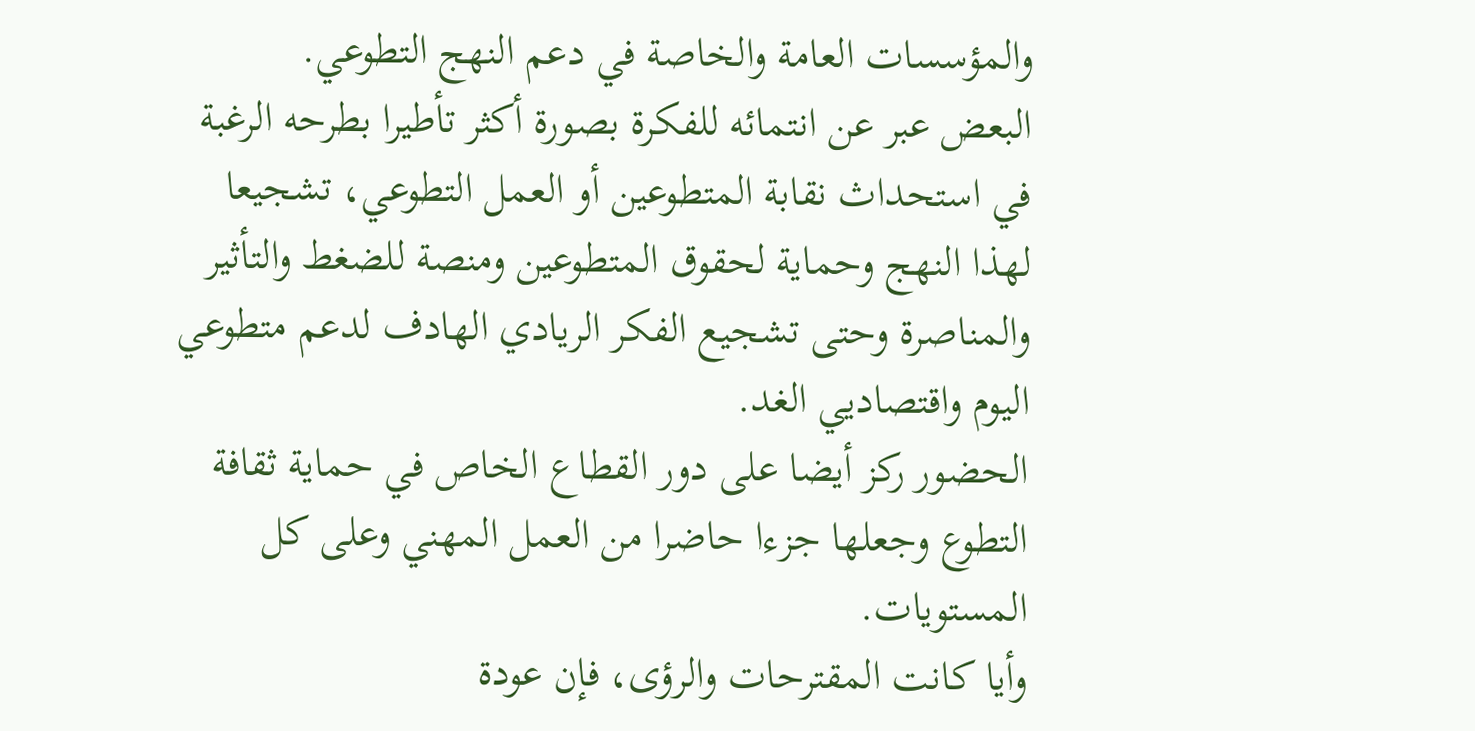والمؤسسات العامة والخاصة في دعم النهج التطوعي.
البعض عبر عن انتمائه للفكرة بصورة أكثر تأطيرا بطرحه الرغبة في استحداث نقابة المتطوعين أو العمل التطوعي، تشجيعا لهذا النهج وحماية لحقوق المتطوعين ومنصة للضغط والتأثير والمناصرة وحتى تشجيع الفكر الريادي الهادف لدعم متطوعي اليوم واقتصاديي الغد.
الحضور ركز أيضا على دور القطاع الخاص في حماية ثقافة التطوع وجعلها جزءا حاضرا من العمل المهني وعلى كل المستويات.
وأيا كانت المقترحات والرؤى، فإن عودة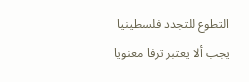التطوع للتجدد فلسطينيا يجب ألا يعتبر ترفا معنويا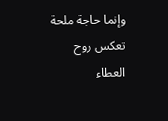وإنما حاجة ملحة تعكس روح العطاء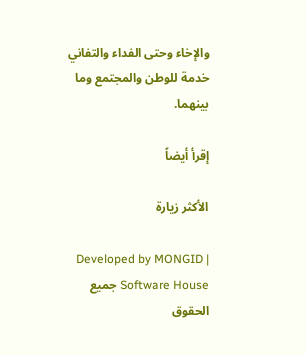والإخاء وحتى الفداء والتفاني خدمة للوطن والمجتمع وما بينهما.

إقرأ أيضاً

الأكثر زيارة

Developed by MONGID | Software House جميع الحقوق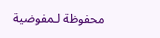محفوظة لـمفوضية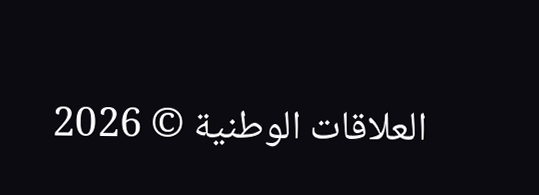العلاقات الوطنية © 2026